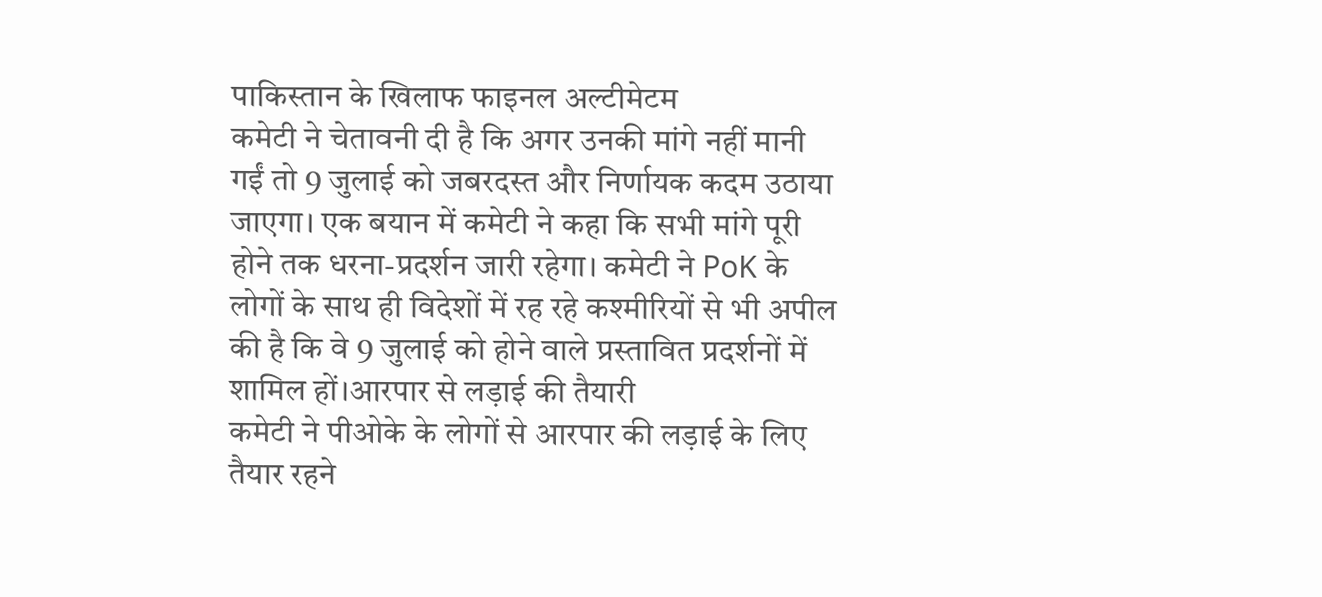पाकिस्तान के खिलाफ फाइनल अल्टीमेटम
कमेटी ने चेतावनी दी है कि अगर उनकी मांगे नहीं मानी गईं तो 9 जुलाई को जबरदस्त और निर्णायक कदम उठाया जाएगा। एक बयान में कमेटी ने कहा कि सभी मांगे पूरी होने तक धरना-प्रदर्शन जारी रहेगा। कमेटी ने PoK के लोगों के साथ ही विदेशों में रह रहे कश्मीरियों से भी अपील की है कि वे 9 जुलाई को होने वाले प्रस्तावित प्रदर्शनों में शामिल हों।आरपार से लड़ाई की तैयारी
कमेटी ने पीओके के लोगों से आरपार की लड़ाई के लिए तैयार रहने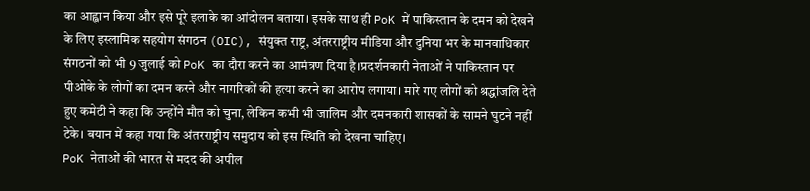का आह्वान किया और इसे पूरे इलाके का आंदोलन बताया। इसके साथ ही PoK में पाकिस्तान के दमन को देखने के लिए इस्लामिक सहयोग संगठन (OIC), संयुक्त राष्ट्र, अंतरराष्ट्रीय मीडिया और दुनिया भर के मानवाधिकार संगठनों को भी 9 जुलाई को PoK का दौरा करने का आमंत्रण दिया है।प्रदर्शनकारी नेताओं ने पाकिस्तान पर पीओके के लोगों का दमन करने और नागरिकों की हत्या करने का आरोप लगाया। मारे गए लोगों को श्रद्धांजलि देते हुए कमेटी ने कहा कि उन्होंने मौत को चुना, लेकिन कभी भी जालिम और दमनकारी शासकों के सामने घुटने नहीं टेके। बयान में कहा गया कि अंतरराष्ट्रीय समुदाय को इस स्थिति को देखना चाहिए।
PoK नेताओं की भारत से मदद की अपील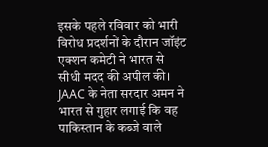इसके पहले रविवार को भारी विरोध प्रदर्शनों के दौरान जॉइंट एक्शन कमेटी ने भारत से सीधी मदद की अपील की। JAAC के नेता सरदार अमन ने भारत से गुहार लगाई कि वह पाकिस्तान के कब्जे वाले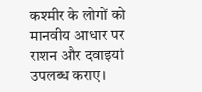कश्मीर के लोगों को मानवीय आधार पर राशन और दवाइयां उपलब्ध कराए।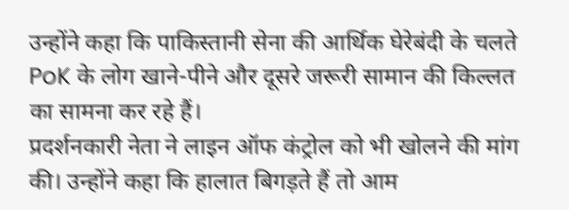उन्होंने कहा कि पाकिस्तानी सेना की आर्थिक घेरेबंदी के चलते PoK के लोग खाने-पीने और दूसरे जरूरी सामान की किल्लत का सामना कर रहे हैं।
प्रदर्शनकारी नेता ने लाइन ऑफ कंट्रोल को भी खोलने की मांग की। उन्होंने कहा कि हालात बिगड़ते हैं तो आम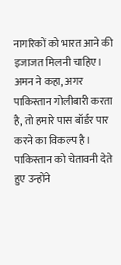नागरिकों को भारत आने की इजाजत मिलनी चाहिए। अमन ने कहा, अगर पाकिस्तान गोलीबारी करता है, तो हमारे पास बॉर्डर पार करने का विकल्प है। पाकिस्तान को चेतावनी देते हुए उन्होंने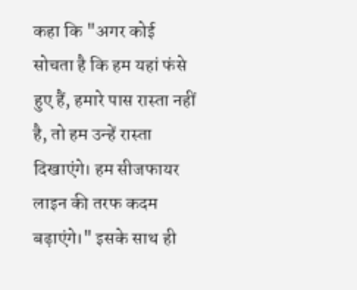कहा कि "अगर कोई सोचता है कि हम यहां फंसे हुए हैं, हमारे पास रास्ता नहीं है, तो हम उन्हें रास्ता दिखाएंगे। हम सीजफायर लाइन की तरफ कदम बढ़ाएंगे।" इसके साथ ही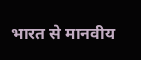भारत से मानवीय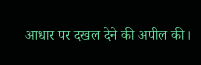आधार पर दखल देने की अपील की।